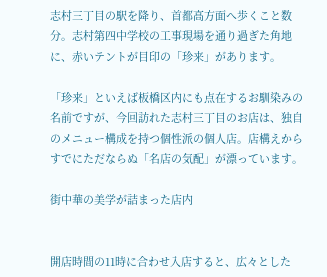志村三丁目の駅を降り、首都高方面へ歩くこと数分。志村第四中学校の工事現場を通り過ぎた角地に、赤いテントが目印の「珍来」があります。

「珍来」といえば板橋区内にも点在するお馴染みの名前ですが、今回訪れた志村三丁目のお店は、独自のメニュー構成を持つ個性派の個人店。店構えからすでにただならぬ「名店の気配」が漂っています。

街中華の美学が詰まった店内


開店時間の11時に合わせ入店すると、広々とした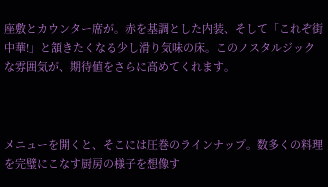座敷とカウンター席が。赤を基調とした内装、そして「これぞ街中華!」と頷きたくなる少し滑り気味の床。このノスタルジックな雰囲気が、期待値をさらに高めてくれます。



メニューを開くと、そこには圧巻のラインナップ。数多くの料理を完璧にこなす厨房の様子を想像す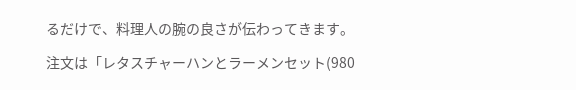るだけで、料理人の腕の良さが伝わってきます。

注文は「レタスチャーハンとラーメンセット(980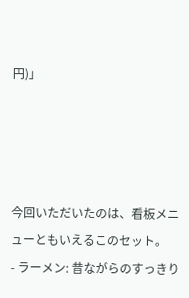円)」




今回いただいたのは、看板メニューともいえるこのセット。
- ラーメン: 昔ながらのすっきり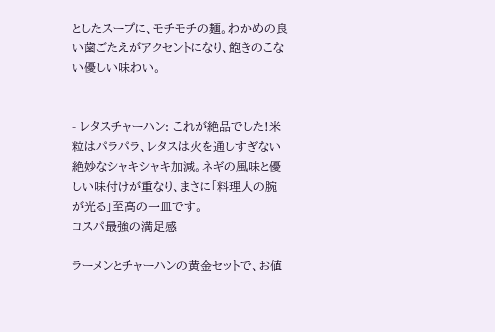としたスープに、モチモチの麺。わかめの良い歯ごたえがアクセントになり、飽きのこない優しい味わい。


- レタスチャーハン: これが絶品でした!米粒はパラパラ、レタスは火を通しすぎない絶妙なシャキシャキ加減。ネギの風味と優しい味付けが重なり、まさに「料理人の腕が光る」至高の一皿です。
コスパ最強の満足感

ラーメンとチャーハンの黄金セットで、お値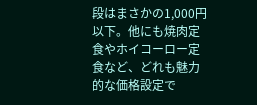段はまさかの1,000円以下。他にも焼肉定食やホイコーロー定食など、どれも魅力的な価格設定で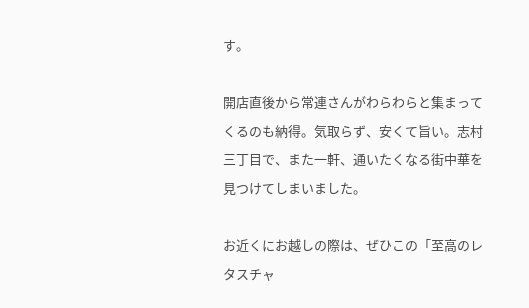す。

開店直後から常連さんがわらわらと集まってくるのも納得。気取らず、安くて旨い。志村三丁目で、また一軒、通いたくなる街中華を見つけてしまいました。

お近くにお越しの際は、ぜひこの「至高のレタスチャ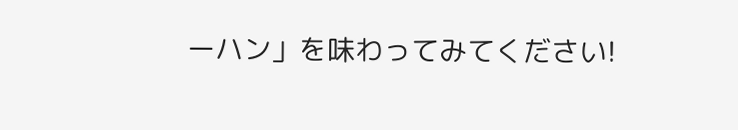ーハン」を味わってみてください!